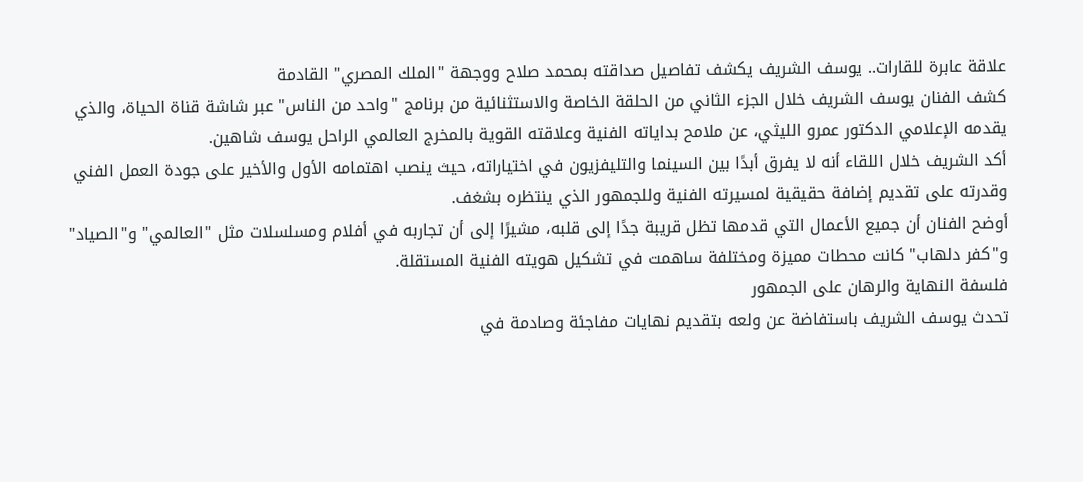علاقة عابرة للقارات.. يوسف الشريف يكشف تفاصيل صداقته بمحمد صلاح ووجهة "الملك المصري" القادمة
كشف الفنان يوسف الشريف خلال الجزء الثاني من الحلقة الخاصة والاستثنائية من برنامج "واحد من الناس" عبر شاشة قناة الحياة، والذي يقدمه الإعلامي الدكتور عمرو الليثي، عن ملامح بداياته الفنية وعلاقته القوية بالمخرج العالمي الراحل يوسف شاهين.
أكد الشريف خلال اللقاء أنه لا يفرق أبدًا بين السينما والتليفزيون في اختياراته، حيث ينصب اهتمامه الأول والأخير على جودة العمل الفني وقدرته على تقديم إضافة حقيقية لمسيرته الفنية وللجمهور الذي ينتظره بشغف.
أوضح الفنان أن جميع الأعمال التي قدمها تظل قريبة جدًا إلى قلبه، مشيرًا إلى أن تجاربه في أفلام ومسلسلات مثل "العالمي" و"الصياد" و"كفر دلهاب" كانت محطات مميزة ومختلفة ساهمت في تشكيل هويته الفنية المستقلة.
فلسفة النهاية والرهان على الجمهور
تحدث يوسف الشريف باستفاضة عن ولعه بتقديم نهايات مفاجئة وصادمة في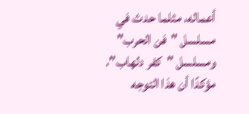أعماله، مثلما حدث في مسلسل "فن الحرب" ومسلسل "كفر دلهاب"، مؤكدًا أن هذا التوجه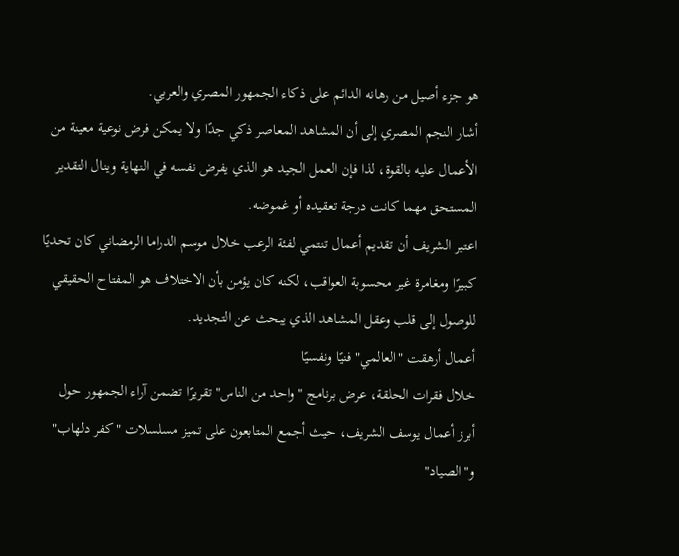هو جزء أصيل من رهانه الدائم على ذكاء الجمهور المصري والعربي.
أشار النجم المصري إلى أن المشاهد المعاصر ذكي جدًا ولا يمكن فرض نوعية معينة من الأعمال عليه بالقوة، لذا فإن العمل الجيد هو الذي يفرض نفسه في النهاية وينال التقدير المستحق مهما كانت درجة تعقيده أو غموضه.
اعتبر الشريف أن تقديم أعمال تنتمي لفئة الرعب خلال موسم الدراما الرمضاني كان تحديًا كبيرًا ومغامرة غير محسوبة العواقب، لكنه كان يؤمن بأن الاختلاف هو المفتاح الحقيقي للوصول إلى قلب وعقل المشاهد الذي يبحث عن التجديد.
أعمال أرهقت "العالمي" فنيًا ونفسيًا
خلال فقرات الحلقة، عرض برنامج "واحد من الناس" تقريرًا تضمن آراء الجمهور حول أبرز أعمال يوسف الشريف، حيث أجمع المتابعون على تميز مسلسلات "كفر دلهاب" و"الصياد"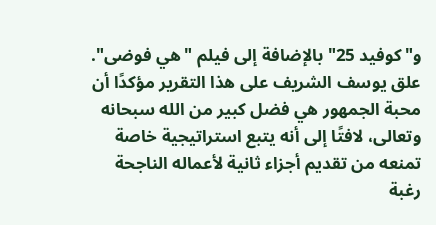و"كوفيد 25" بالإضافة إلى فيلم "هي فوضى".
علق يوسف الشريف على هذا التقرير مؤكدًا أن محبة الجمهور هي فضل كبير من الله سبحانه وتعالى، لافتًا إلى أنه يتبع استراتيجية خاصة تمنعه من تقديم أجزاء ثانية لأعماله الناجحة رغبة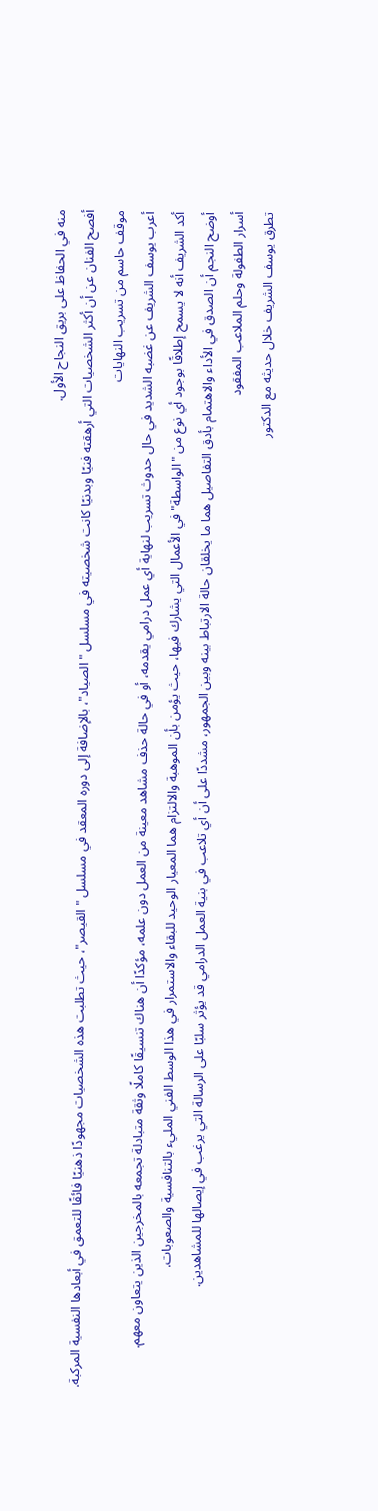منه في الحفاظ على بريق النجاح الأول.
أفصح الفنان عن أن أكثر الشخصيات التي أرهقته فنيًا وبدنيًا كانت شخصيته في مسلسل "الصياد"، بالإضافة إلى دوره المعقد في مسلسل "القيصر"، حيث تطلبت هذه الشخصيات مجهودًا ذهنيًا فائقًا للتعمق في أبعادها النفسية المركبة.
موقف حاسم من تسريب النهايات
أعرب يوسف الشريف عن غضبه الشديد في حال حدوث تسريب لنهاية أي عمل درامي يقدمه، أو في حالة حذف مشاهد معينة من العمل دون علمه، مؤكدًا أن هناك تنسيقًا كاملًا وثقة متبادلة تجمعه بالمخرجين الذين يتعاون معهم.
أكد الشريف أنه لا يسمح إطلاقًا بوجود أي نوع من "الواسطة" في الأعمال التي يشارك فيها، حيث يؤمن بأن الموهبة والالتزام هما المعيار الوحيد للبقاء والاستمرار في هذا الوسط الفني المليء بالتنافسية والصعوبات.
أوضح النجم أن الصدق في الأداء والاهتمام بأدق التفاصيل هما ما يخلقان حالة الارتباط بينه وبين الجمهور، مشددًا على أن أي تلاعب في بنية العمل الدرامي قد يؤثر سلبًا على الرسالة التي يرغب في إيصالها للمشاهدين.
أسرار الطفولة وحلم الملاعب المفقود
تطرق يوسف الشريف خلال حديثه مع الدكتور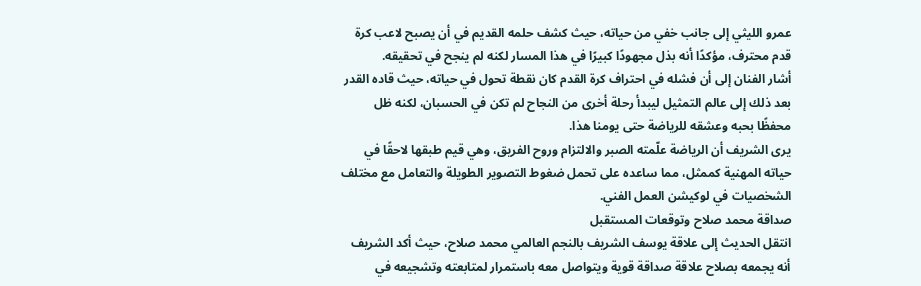عمرو الليثي إلى جانب خفي من حياته، حيث كشف حلمه القديم في أن يصبح لاعب كرة قدم محترف، مؤكدًا أنه بذل مجهودًا كبيرًا في هذا المسار لكنه لم ينجح في تحقيقه.
أشار الفنان إلى أن فشله في احتراف كرة القدم كان نقطة تحول في حياته، حيث قاده القدر بعد ذلك إلى عالم التمثيل ليبدأ رحلة أخرى من النجاح لم تكن في الحسبان، لكنه ظل محفظًا بحبه وعشقه للرياضة حتى يومنا هذا.
يرى الشريف أن الرياضة علّمته الصبر والالتزام وروح الفريق، وهي قيم طبقها لاحقًا في حياته المهنية كممثل، مما ساعده على تحمل ضغوط التصوير الطويلة والتعامل مع مختلف الشخصيات في لوكيشن العمل الفني.
صداقة محمد صلاح وتوقعات المستقبل
انتقل الحديث إلى علاقة يوسف الشريف بالنجم العالمي محمد صلاح، حيث أكد الشريف أنه يجمعه بصلاح علاقة صداقة قوية ويتواصل معه باستمرار لمتابعته وتشجيعه في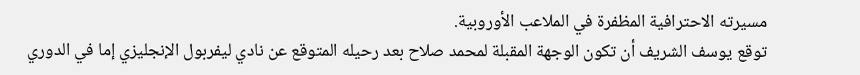مسيرته الاحترافية المظفرة في الملاعب الأوروبية.
توقع يوسف الشريف أن تكون الوجهة المقبلة لمحمد صلاح بعد رحيله المتوقع عن نادي ليفربول الإنجليزي إما في الدوري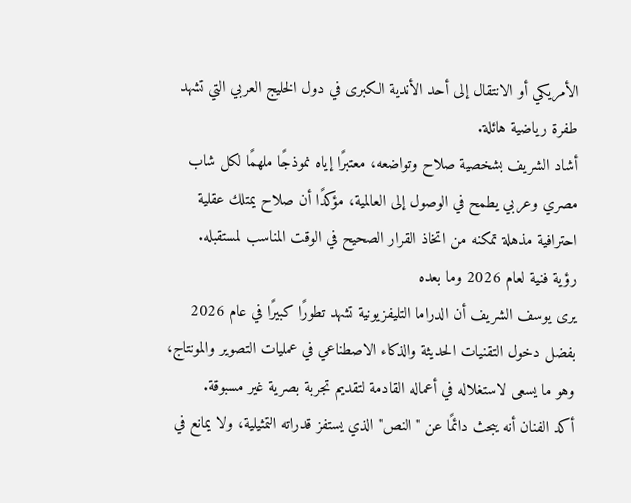الأمريكي أو الانتقال إلى أحد الأندية الكبرى في دول الخليج العربي التي تشهد طفرة رياضية هائلة.
أشاد الشريف بشخصية صلاح وتواضعه، معتبرًا إياه نموذجًا ملهمًا لكل شاب مصري وعربي يطمح في الوصول إلى العالمية، مؤكدًا أن صلاح يمتلك عقلية احترافية مذهلة تمكنه من اتخاذ القرار الصحيح في الوقت المناسب لمستقبله.
رؤية فنية لعام 2026 وما بعده
يرى يوسف الشريف أن الدراما التليفزيونية تشهد تطورًا كبيرًا في عام 2026 بفضل دخول التقنيات الحديثة والذكاء الاصطناعي في عمليات التصوير والمونتاج، وهو ما يسعى لاستغلاله في أعماله القادمة لتقديم تجربة بصرية غير مسبوقة.
أكد الفنان أنه يبحث دائمًا عن "النص" الذي يستفز قدراته التمثيلية، ولا يمانع في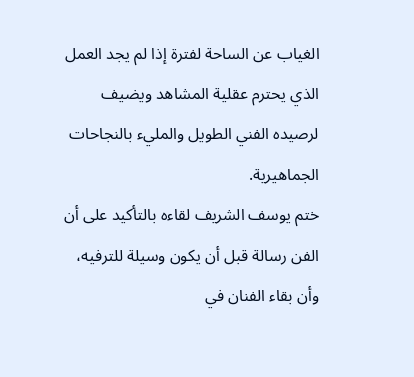الغياب عن الساحة لفترة إذا لم يجد العمل الذي يحترم عقلية المشاهد ويضيف لرصيده الفني الطويل والمليء بالنجاحات الجماهيرية.
ختم يوسف الشريف لقاءه بالتأكيد على أن الفن رسالة قبل أن يكون وسيلة للترفيه، وأن بقاء الفنان في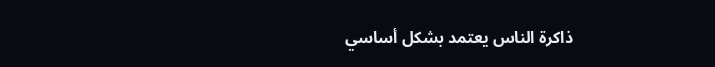ذاكرة الناس يعتمد بشكل أساسي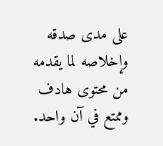على مدى صدقه وإخلاصه لما يقدمه من محتوى هادف وممتع في آن واحد.